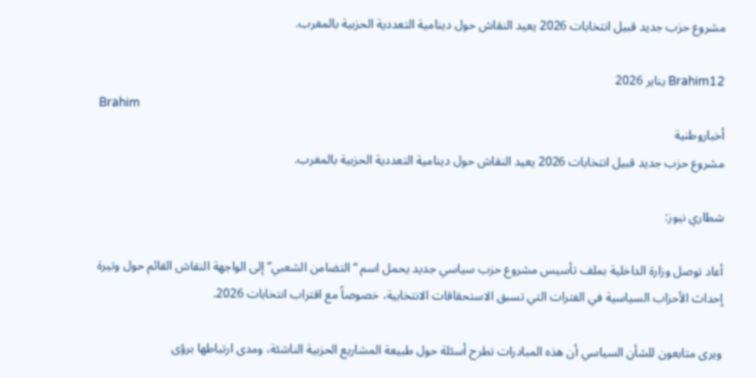مشروع حزب جديد قبيل انتخابات 2026 يعيد النقاش حول دينامية التعددية الحزبية بالمغرب.

Brahim12 يناير 2026
Brahim
أخباروطنية
مشروع حزب جديد قبيل انتخابات 2026 يعيد النقاش حول دينامية التعددية الحزبية بالمغرب.

شطاري نيوز:

أعاد توصل وزارة الداخلية بملف تأسيس مشروع حزب سياسي جديد يحمل اسم “التضامن الشعبي” إلى الواجهة النقاش القائم حول وتيرة إحداث الأحزاب السياسية في الفترات التي تسبق الاستحقاقات الانتخابية، خصوصاً مع اقتراب انتخابات 2026.

ويرى متابعون للشأن السياسي أن هذه المبادرات تطرح أسئلة حول طبيعة المشاريع الحزبية الناشئة، ومدى ارتباطها برؤى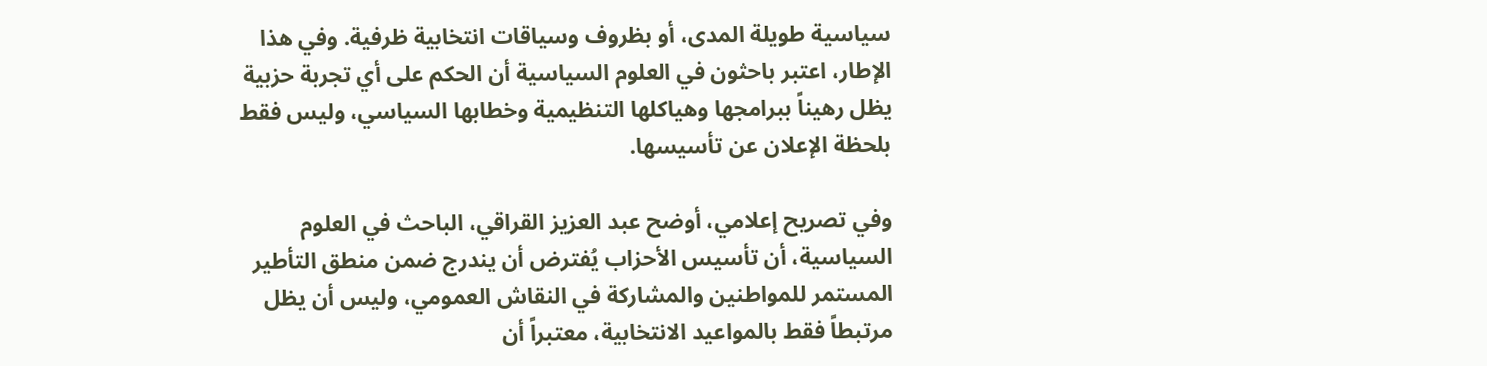سياسية طويلة المدى، أو بظروف وسياقات انتخابية ظرفية. وفي هذا الإطار، اعتبر باحثون في العلوم السياسية أن الحكم على أي تجربة حزبية يظل رهيناً ببرامجها وهياكلها التنظيمية وخطابها السياسي، وليس فقط بلحظة الإعلان عن تأسيسها.

وفي تصريح إعلامي، أوضح عبد العزيز القراقي، الباحث في العلوم السياسية، أن تأسيس الأحزاب يُفترض أن يندرج ضمن منطق التأطير المستمر للمواطنين والمشاركة في النقاش العمومي، وليس أن يظل مرتبطاً فقط بالمواعيد الانتخابية، معتبراً أن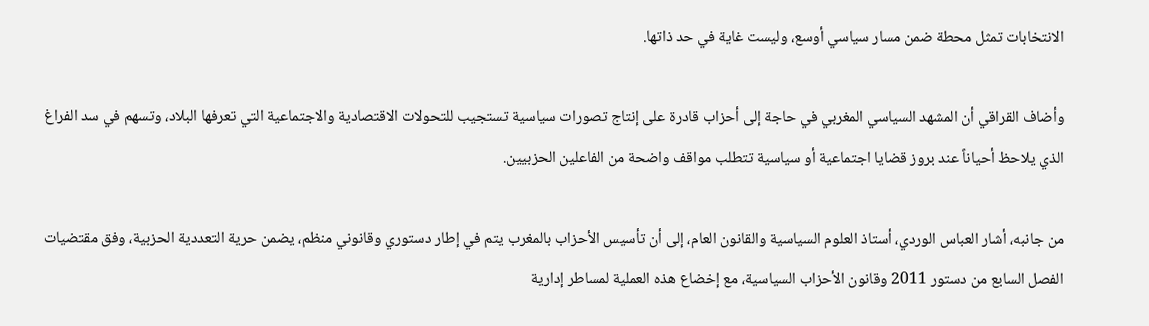الانتخابات تمثل محطة ضمن مسار سياسي أوسع، وليست غاية في حد ذاتها.

وأضاف القراقي أن المشهد السياسي المغربي في حاجة إلى أحزاب قادرة على إنتاج تصورات سياسية تستجيب للتحولات الاقتصادية والاجتماعية التي تعرفها البلاد، وتسهم في سد الفراغ الذي يلاحظ أحياناً عند بروز قضايا اجتماعية أو سياسية تتطلب مواقف واضحة من الفاعلين الحزبيين.

من جانبه، أشار العباس الوردي، أستاذ العلوم السياسية والقانون العام، إلى أن تأسيس الأحزاب بالمغرب يتم في إطار دستوري وقانوني منظم، يضمن حرية التعددية الحزبية، وفق مقتضيات الفصل السابع من دستور 2011 وقانون الأحزاب السياسية، مع إخضاع هذه العملية لمساطر إدارية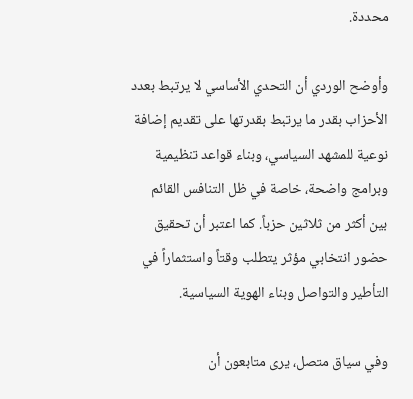محددة.

وأوضح الوردي أن التحدي الأساسي لا يرتبط بعدد الأحزاب بقدر ما يرتبط بقدرتها على تقديم إضافة نوعية للمشهد السياسي، وبناء قواعد تنظيمية وبرامج واضحة، خاصة في ظل التنافس القائم بين أكثر من ثلاثين حزباً. كما اعتبر أن تحقيق حضور انتخابي مؤثر يتطلب وقتاً واستثماراً في التأطير والتواصل وبناء الهوية السياسية.

وفي سياق متصل، يرى متابعون أن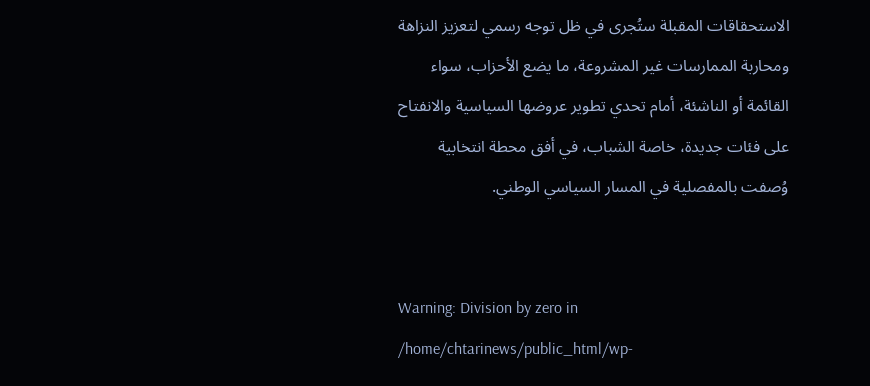الاستحقاقات المقبلة ستُجرى في ظل توجه رسمي لتعزيز النزاهة ومحاربة الممارسات غير المشروعة، ما يضع الأحزاب، سواء القائمة أو الناشئة، أمام تحدي تطوير عروضها السياسية والانفتاح على فئات جديدة، خاصة الشباب، في أفق محطة انتخابية وُصفت بالمفصلية في المسار السياسي الوطني.


Warning: Division by zero in /home/chtarinews/public_html/wp-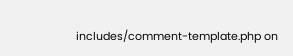includes/comment-template.php on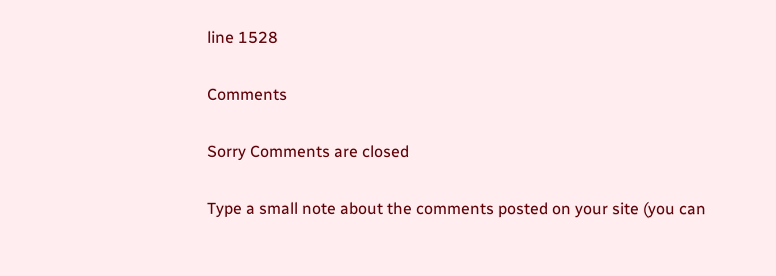line 1528

Comments

Sorry Comments are closed

Type a small note about the comments posted on your site (you can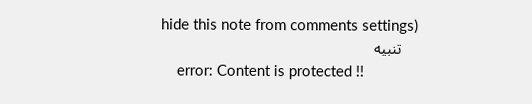hide this note from comments settings)
    تنبيه
    error: Content is protected !!